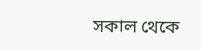সকাল থেকে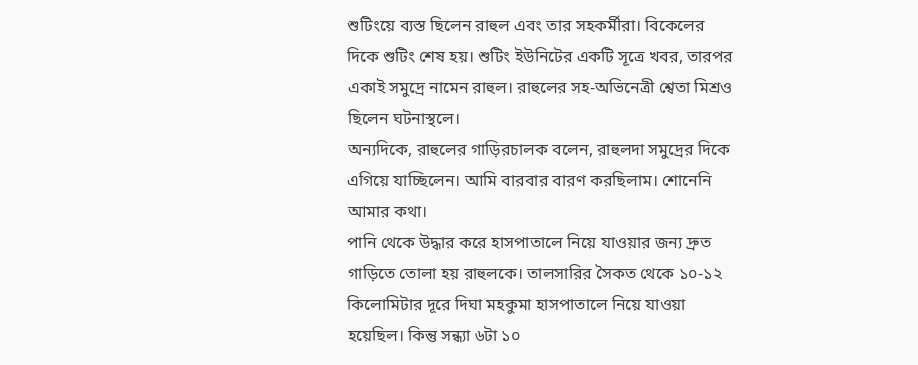শুটিংয়ে ব্যস্ত ছিলেন রাহুল এবং তার সহকর্মীরা। বিকেলের দিকে শুটিং শেষ হয়। শুটিং ইউনিটের একটি সূত্রে খবর, তারপর একাই সমুদ্রে নামেন রাহুল। রাহুলের সহ-অভিনেত্রী শ্বেতা মিশ্রও ছিলেন ঘটনাস্থলে।
অন্যদিকে, রাহুলের গাড়িরচালক বলেন, রাহুলদা সমুদ্রের দিকে এগিয়ে যাচ্ছিলেন। আমি বারবার বারণ করছিলাম। শোনেনি আমার কথা।
পানি থেকে উদ্ধার করে হাসপাতালে নিয়ে যাওয়ার জন্য দ্রুত গাড়িতে তোলা হয় রাহুলকে। তালসারির সৈকত থেকে ১০-১২ কিলোমিটার দূরে দিঘা মহকুমা হাসপাতালে নিয়ে যাওয়া হয়েছিল। কিন্তু সন্ধ্যা ৬টা ১০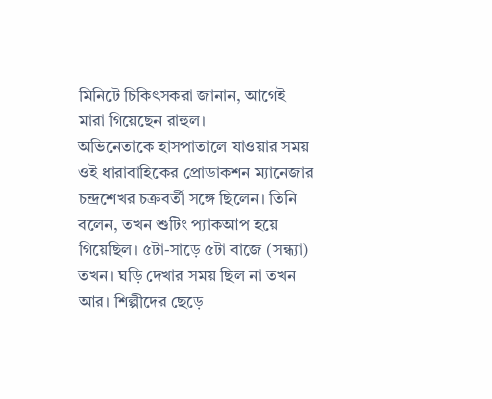মিনিটে চিকিৎসকরা জানান, আগেই মারা গিয়েছেন রাহুল।
অভিনেতাকে হাসপাতালে যাওয়ার সময় ওই ধারাবাহিকের প্রোডাকশন ম্যানেজার চন্দ্রশেখর চক্রবর্তী সঙ্গে ছিলেন। তিনি বলেন, তখন শুটিং প্যাকআপ হয়ে গিয়েছিল। ৫টা-সাড়ে ৫টা বাজে (সন্ধ্যা) তখন। ঘড়ি দেখার সময় ছিল না তখন আর। শিল্পীদের ছেড়ে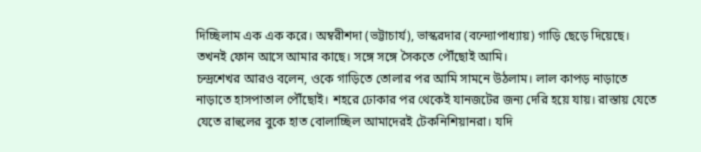দিচ্ছিলাম এক এক করে। অম্বরীশদা (ভট্টাচার্য), ভাস্করদার (বন্দ্যোপাধ্যায়) গাড়ি ছেড়ে দিয়েছে। তখনই ফোন আসে আমার কাছে। সঙ্গে সঙ্গে সৈকতে পৌঁছোই আমি।
চন্দ্রশেখর আরও বলেন, ওকে গাড়িতে তোলার পর আমি সামনে উঠলাম। লাল কাপড় নাড়াতে নাড়াতে হাসপাতাল পৌঁছোই। শহরে ঢোকার পর থেকেই যানজটের জন্য দেরি হয়ে যায়। রাস্তায় যেতে যেতে রাহুলের বুকে হাত বোলাচ্ছিল আমাদেরই টেকনিশিয়ানরা। যদি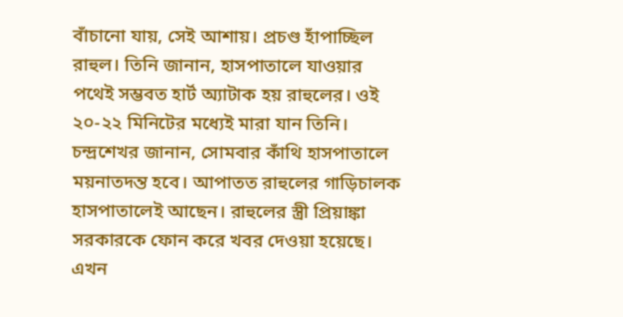বাঁচানো যায়, সেই আশায়। প্রচণ্ড হাঁপাচ্ছিল রাহুল। তিনি জানান, হাসপাতালে যাওয়ার পথেই সম্ভবত হার্ট অ্যাটাক হয় রাহুলের। ওই ২০-২২ মিনিটের মধ্যেই মারা যান তিনি।
চন্দ্রশেখর জানান, সোমবার কাঁথি হাসপাতালে ময়নাতদন্ত হবে। আপাতত রাহুলের গাড়িচালক হাসপাতালেই আছেন। রাহুলের স্ত্রী প্রিয়াঙ্কা সরকারকে ফোন করে খবর দেওয়া হয়েছে। এখন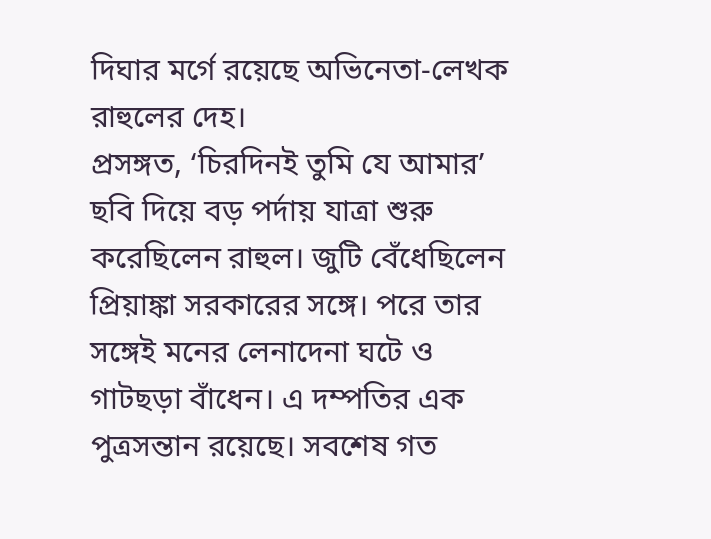দিঘার মর্গে রয়েছে অভিনেতা-লেখক রাহুলের দেহ।
প্রসঙ্গত, ‘চিরদিনই তুমি যে আমার’ ছবি দিয়ে বড় পর্দায় যাত্রা শুরু করেছিলেন রাহুল। জুটি বেঁধেছিলেন প্রিয়াঙ্কা সরকারের সঙ্গে। পরে তার সঙ্গেই মনের লেনাদেনা ঘটে ও গাটছড়া বাঁধেন। এ দম্পতির এক পুত্রসন্তান রয়েছে। সবশেষ গত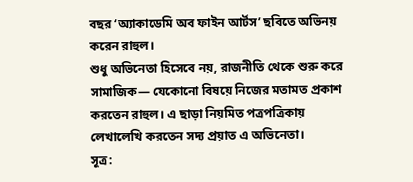বছর ‘অ্যাকাডেমি অব ফাইন আর্টস’ ছবিতে অভিনয় করেন রাহুল।
শুধু অভিনেতা হিসেবে নয়, রাজনীতি থেকে শুরু করে সামাজিক— যেকোনো বিষয়ে নিজের মতামত প্রকাশ করতেন রাহুল। এ ছাড়া নিয়মিত পত্রপত্রিকায় লেখালেখি করতেন সদ্য প্রয়াত এ অভিনেতা।
সূত্র: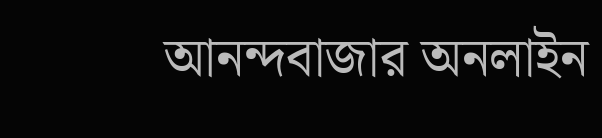আনন্দবাজার অনলাইন